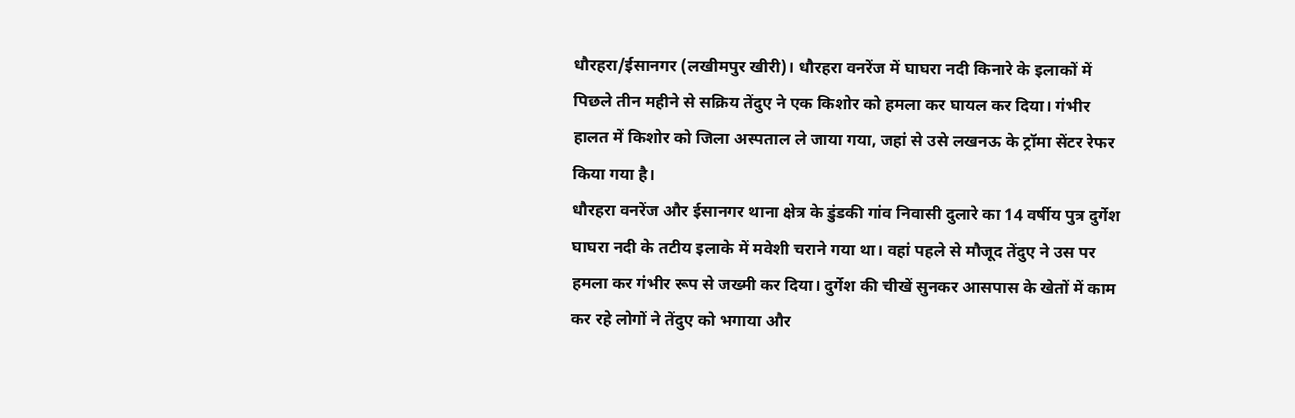धौरहरा/ईसानगर (लखीमपुर खीरी)। धौरहरा वनरेंज में घाघरा नदी किनारे के इलाकों में पिछले तीन महीने से सक्रिय तेंदुए ने एक किशोर को हमला कर घायल कर दिया। गंभीर हालत में किशोर को जिला अस्पताल ले जाया गया, जहां से उसे लखनऊ के ट्रॉमा सेंटर रेफर किया गया है।
धौरहरा वनरेंज और ईसानगर थाना क्षेत्र के डुंडकी गांव निवासी दुलारे का 14 वर्षीय पुत्र दुर्गेश घाघरा नदी के तटीय इलाके में मवेशी चराने गया था। वहां पहले से मौजूद तेंदुए ने उस पर हमला कर गंभीर रूप से जख्मी कर दिया। दुर्गेश की चीखें सुनकर आसपास के खेतों में काम कर रहे लोगों ने तेंदुए को भगाया और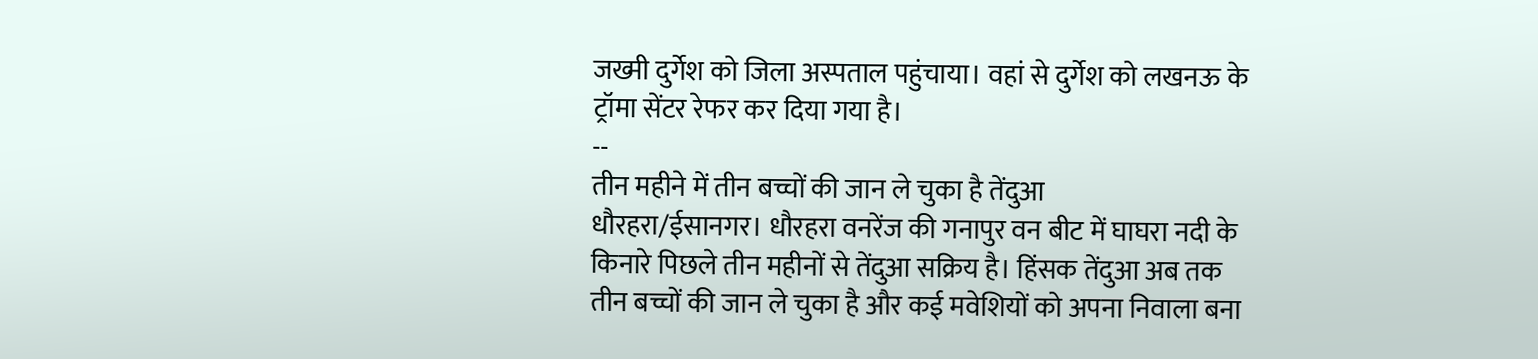जख्मी दुर्गेश को जिला अस्पताल पहुंचाया। वहां से दुर्गेश को लखनऊ के ट्रॉमा सेंटर रेफर कर दिया गया है।
--
तीन महीने में तीन बच्चों की जान ले चुका है तेंदुआ
धौरहरा/ईसानगर। धौरहरा वनरेंज की गनापुर वन बीट में घाघरा नदी के किनारे पिछले तीन महीनों से तेंदुआ सक्रिय है। हिंसक तेंदुआ अब तक तीन बच्चों की जान ले चुका है और कई मवेशियों को अपना निवाला बना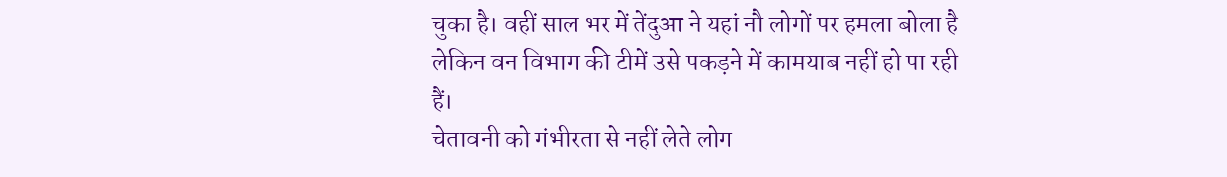चुका है। वहीं साल भर में तेंदुआ ने यहां नौ लोगों पर हमला बोला है लेकिन वन विभाग की टीमें उसे पकड़ने में कामयाब नहीं हो पा रही हैं।
चेतावनी को गंभीरता से नहीं लेते लोग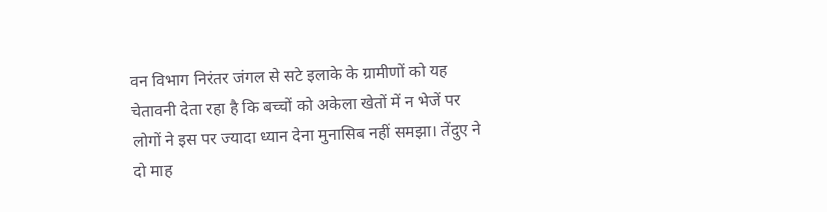वन विभाग निरंतर जंगल से सटे इलाके के ग्रामीणों को यह चेतावनी देता रहा है कि बच्चों को अकेला खेतों में न भेजें पर लोगों ने इस पर ज्यादा ध्यान देना मुनासिब नहीं समझा। तेंदुए ने दो माह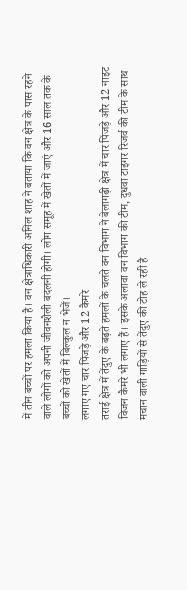में तीन बच्चों पर हमला किया है। वन क्षेत्राधिकारी अनिल शाह ने बताया कि वन क्षेत्र के पास रहने वाले लोगों को अपनी जीवनशैली बदलनी होगी। लोग समूह में खेतों में जाएं और 16 साल तक के बच्चों को खेतों में बिल्कुल न भेजें।
लगाए गए चार पिंजड़े और 12 कैमरे
तराई क्षेत्र में तेंदुए के बढ़ते हमलों के चलते वन विभाग ने बेलागढ़ी क्षेत्र में चार पिंजड़े और 12 नाइट विजन कैमरे भी लगाए हैं। इसके अलावा वन विभाग की टीम, दुधवा टाइगर रिजर्व की टीम के साथ मचान वाली गाड़ियों से तेंदुए की टोह ले रही है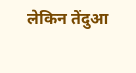लेकिन तेंदुआ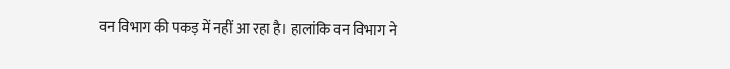वन विभाग की पकड़ में नहीं आ रहा है। हालांकि वन विभाग ने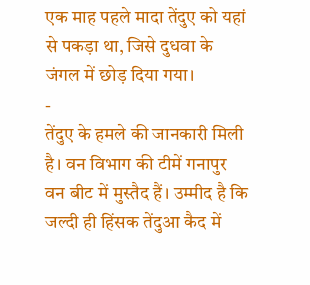एक माह पहले मादा तेंदुए को यहां से पकड़ा था, जिसे दुधवा के जंगल में छोड़ दिया गया।
-
तेंदुए के हमले की जानकारी मिली है। वन विभाग की टीमें गनापुर वन बीट में मुस्तैद हैं। उम्मीद है कि जल्दी ही हिंसक तेंदुआ कैद में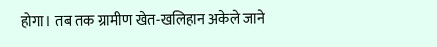होगा। तब तक ग्रामीण खेत-खलिहान अकेले जाने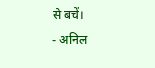से बचें।
- अनिल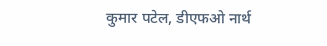कुमार पटेल, डीएफओ नार्थ